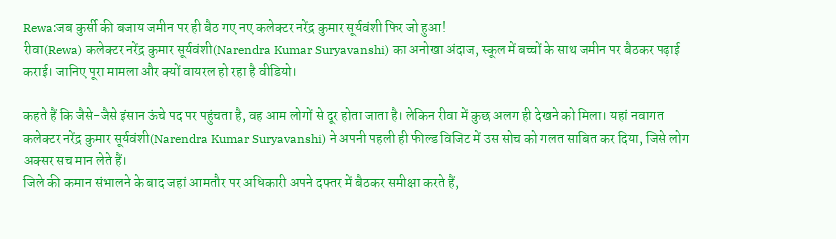Rewa:जब कुर्सी की बजाय जमीन पर ही बैठ गए नए कलेक्टर नरेंद्र कुमार सूर्यवंशी फिर जो हुआ!
रीवा(Rewa) कलेक्टर नरेंद्र कुमार सूर्यवंशी(Narendra Kumar Suryavanshi) का अनोखा अंदाज, स्कूल में बच्चों के साथ जमीन पर बैठकर पढ़ाई कराई। जानिए पूरा मामला और क्यों वायरल हो रहा है वीडियो।

कहते हैं कि जैसे-जैसे इंसान ऊंचे पद पर पहुंचता है, वह आम लोगों से दूर होता जाता है। लेकिन रीवा में कुछ अलग ही देखने को मिला। यहां नवागत कलेक्टर नरेंद्र कुमार सूर्यवंशी(Narendra Kumar Suryavanshi) ने अपनी पहली ही फील्ड विजिट में उस सोच को गलत साबित कर दिया, जिसे लोग अक्सर सच मान लेते हैं।
जिले की कमान संभालने के बाद जहां आमतौर पर अधिकारी अपने दफ्तर में बैठकर समीक्षा करते हैं,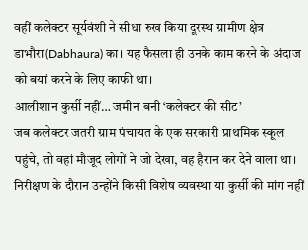वहीं कलेक्टर सूर्यवंशी ने सीधा रुख किया दूरस्थ ग्रामीण क्षेत्र डाभौरा(Dabhaura) का। यह फैसला ही उनके काम करने के अंदाज को बयां करने के लिए काफी था।
आलीशान कुर्सी नहीं… जमीन बनी ‘कलेक्टर की सीट’
जब कलेक्टर जतरी ग्राम पंचायत के एक सरकारी प्राथमिक स्कूल पहुंचे, तो वहां मौजूद लोगों ने जो देखा, वह हैरान कर देने वाला था। निरीक्षण के दौरान उन्होंने किसी विशेष व्यवस्था या कुर्सी की मांग नहीं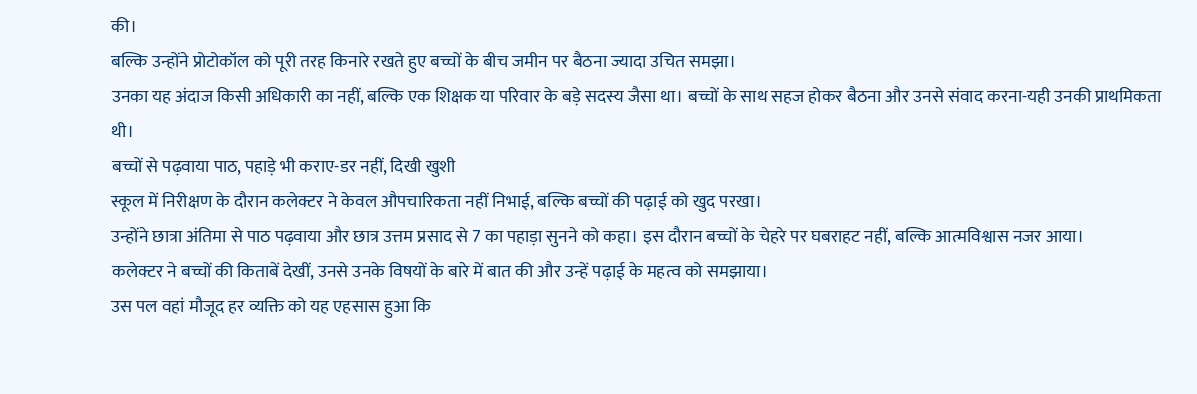की।
बल्कि उन्होंने प्रोटोकॉल को पूरी तरह किनारे रखते हुए बच्चों के बीच जमीन पर बैठना ज्यादा उचित समझा।
उनका यह अंदाज किसी अधिकारी का नहीं, बल्कि एक शिक्षक या परिवार के बड़े सदस्य जैसा था। बच्चों के साथ सहज होकर बैठना और उनसे संवाद करना-यही उनकी प्राथमिकता थी।
बच्चों से पढ़वाया पाठ, पहाड़े भी कराए-डर नहीं, दिखी खुशी
स्कूल में निरीक्षण के दौरान कलेक्टर ने केवल औपचारिकता नहीं निभाई, बल्कि बच्चों की पढ़ाई को खुद परखा।
उन्होंने छात्रा अंतिमा से पाठ पढ़वाया और छात्र उत्तम प्रसाद से 7 का पहाड़ा सुनने को कहा। इस दौरान बच्चों के चेहरे पर घबराहट नहीं, बल्कि आत्मविश्वास नजर आया।
कलेक्टर ने बच्चों की किताबें देखीं, उनसे उनके विषयों के बारे में बात की और उन्हें पढ़ाई के महत्व को समझाया।
उस पल वहां मौजूद हर व्यक्ति को यह एहसास हुआ कि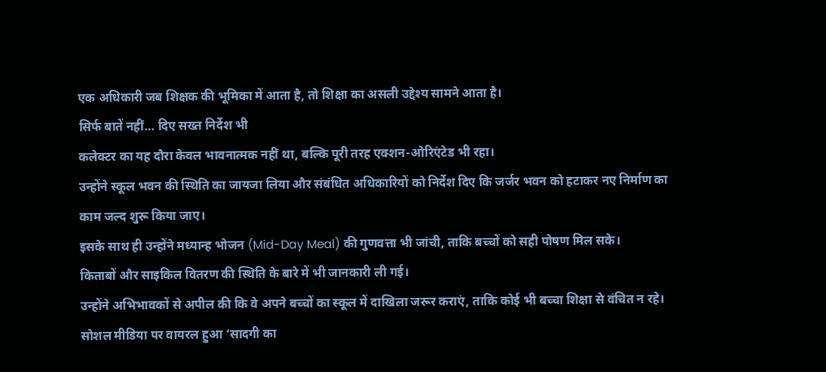एक अधिकारी जब शिक्षक की भूमिका में आता है, तो शिक्षा का असली उद्देश्य सामने आता है।
सिर्फ बातें नहीं… दिए सख्त निर्देश भी
कलेक्टर का यह दौरा केवल भावनात्मक नहीं था, बल्कि पूरी तरह एक्शन-ओरिएंटेड भी रहा।
उन्होंने स्कूल भवन की स्थिति का जायजा लिया और संबंधित अधिकारियों को निर्देश दिए कि जर्जर भवन को हटाकर नए निर्माण का काम जल्द शुरू किया जाए।
इसके साथ ही उन्होंने मध्यान्ह भोजन (Mid-Day Meal) की गुणवत्ता भी जांची, ताकि बच्चों को सही पोषण मिल सके।
किताबों और साइकिल वितरण की स्थिति के बारे में भी जानकारी ली गई।
उन्होंने अभिभावकों से अपील की कि वे अपने बच्चों का स्कूल में दाखिला जरूर कराएं, ताकि कोई भी बच्चा शिक्षा से वंचित न रहे।
सोशल मीडिया पर वायरल हुआ ‘सादगी का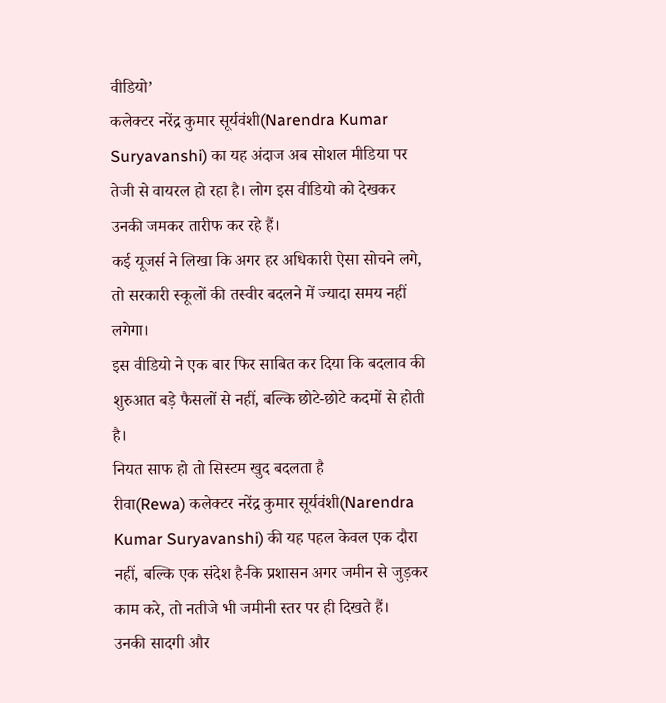वीडियो’
कलेक्टर नरेंद्र कुमार सूर्यवंशी(Narendra Kumar Suryavanshi) का यह अंदाज अब सोशल मीडिया पर तेजी से वायरल हो रहा है। लोग इस वीडियो को देखकर उनकी जमकर तारीफ कर रहे हैं।
कई यूजर्स ने लिखा कि अगर हर अधिकारी ऐसा सोचने लगे, तो सरकारी स्कूलों की तस्वीर बदलने में ज्यादा समय नहीं लगेगा।
इस वीडियो ने एक बार फिर साबित कर दिया कि बदलाव की शुरुआत बड़े फैसलों से नहीं, बल्कि छोटे-छोटे कदमों से होती है।
नियत साफ हो तो सिस्टम खुद बदलता है
रीवा(Rewa) कलेक्टर नरेंद्र कुमार सूर्यवंशी(Narendra Kumar Suryavanshi) की यह पहल केवल एक दौरा नहीं, बल्कि एक संदेश है-कि प्रशासन अगर जमीन से जुड़कर काम करे, तो नतीजे भी जमीनी स्तर पर ही दिखते हैं।
उनकी सादगी और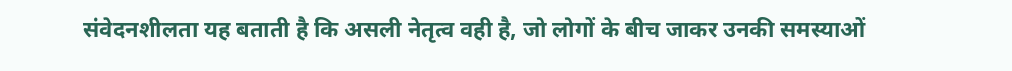संवेदनशीलता यह बताती है कि असली नेतृत्व वही है, जो लोगों के बीच जाकर उनकी समस्याओं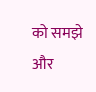को समझे और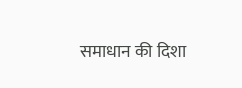समाधान की दिशा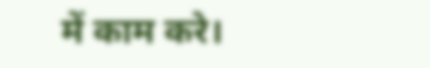में काम करे।